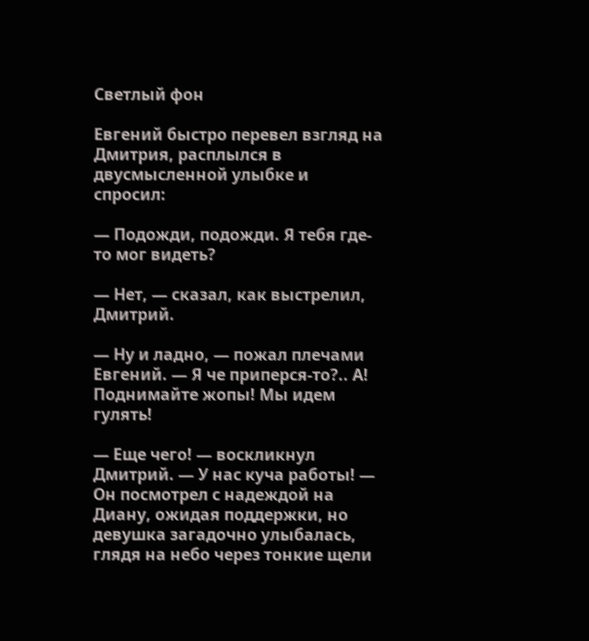Светлый фон

Евгений быстро перевел взгляд на Дмитрия, расплылся в двусмысленной улыбке и спросил:

— Подожди, подожди. Я тебя где-то мог видеть?

— Нет, — сказал, как выстрелил, Дмитрий.

— Ну и ладно, — пожал плечами Евгений. — Я че приперся-то?.. А! Поднимайте жопы! Мы идем гулять!

— Еще чего! — воскликнул Дмитрий. — У нас куча работы! — Он посмотрел с надеждой на Диану, ожидая поддержки, но девушка загадочно улыбалась, глядя на небо через тонкие щели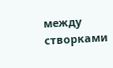между створками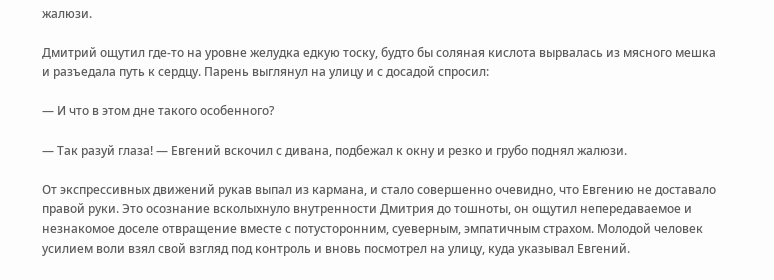жалюзи.

Дмитрий ощутил где-то на уровне желудка едкую тоску, будто бы соляная кислота вырвалась из мясного мешка и разъедала путь к сердцу. Парень выглянул на улицу и с досадой спросил:

— И что в этом дне такого особенного?

— Так разуй глаза! — Евгений вскочил с дивана, подбежал к окну и резко и грубо поднял жалюзи.

От экспрессивных движений рукав выпал из кармана, и стало совершенно очевидно, что Евгению не доставало правой руки. Это осознание всколыхнуло внутренности Дмитрия до тошноты, он ощутил непередаваемое и незнакомое доселе отвращение вместе с потусторонним, суеверным, эмпатичным страхом. Молодой человек усилием воли взял свой взгляд под контроль и вновь посмотрел на улицу, куда указывал Евгений.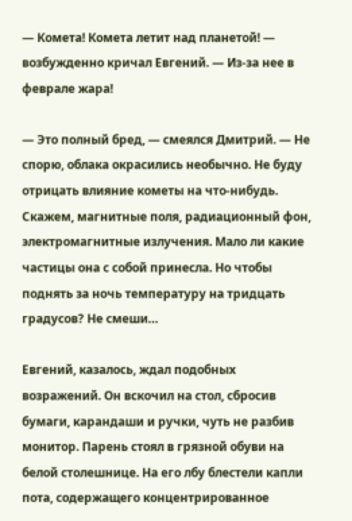— Комета! Комета летит над планетой! — возбужденно кричал Евгений. — Из-за нее в феврале жара!

— Это полный бред, — смеялся Дмитрий. — Не спорю, облака окрасились необычно. Не буду отрицать влияние кометы на что-нибудь. Скажем, магнитные поля, радиационный фон, электромагнитные излучения. Мало ли какие частицы она с собой принесла. Но чтобы поднять за ночь температуру на тридцать градусов? Не смеши…

Евгений, казалось, ждал подобных возражений. Он вскочил на стол, сбросив бумаги, карандаши и ручки, чуть не разбив монитор. Парень стоял в грязной обуви на белой столешнице. На его лбу блестели капли пота, содержащего концентрированное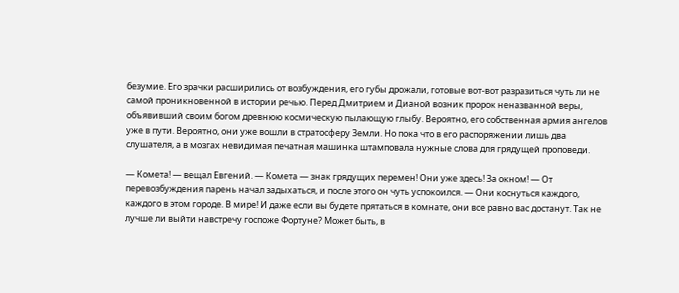безумие. Его зрачки расширились от возбуждения, его губы дрожали, готовые вот-вот разразиться чуть ли не самой проникновенной в истории речью. Перед Дмитрием и Дианой возник пророк неназванной веры, объявивший своим богом древнюю космическую пылающую глыбу. Вероятно, его собственная армия ангелов уже в пути. Вероятно, они уже вошли в стратосферу Земли. Но пока что в его распоряжении лишь два слушателя, а в мозгах невидимая печатная машинка штамповала нужные слова для грядущей проповеди.

— Комета! — вещал Евгений. — Комета — знак грядущих перемен! Они уже здесь! За окном! — От перевозбуждения парень начал задыхаться, и после этого он чуть успокоился. — Они коснуться каждого, каждого в этом городе. В мире! И даже если вы будете прятаться в комнате, они все равно вас достанут. Так не лучше ли выйти навстречу госпоже Фортуне? Может быть, в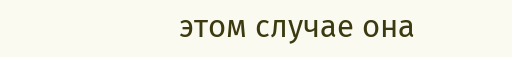этом случае она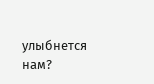улыбнется нам?